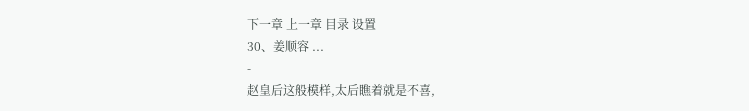下一章 上一章 目录 设置
30、姜顺容 ...
-
赵皇后这般模样,太后瞧着就是不喜,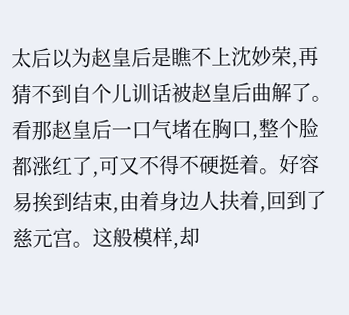太后以为赵皇后是瞧不上沈妙荣,再猜不到自个儿训话被赵皇后曲解了。
看那赵皇后一口气堵在胸口,整个脸都涨红了,可又不得不硬挺着。好容易挨到结束,由着身边人扶着,回到了慈元宫。这般模样,却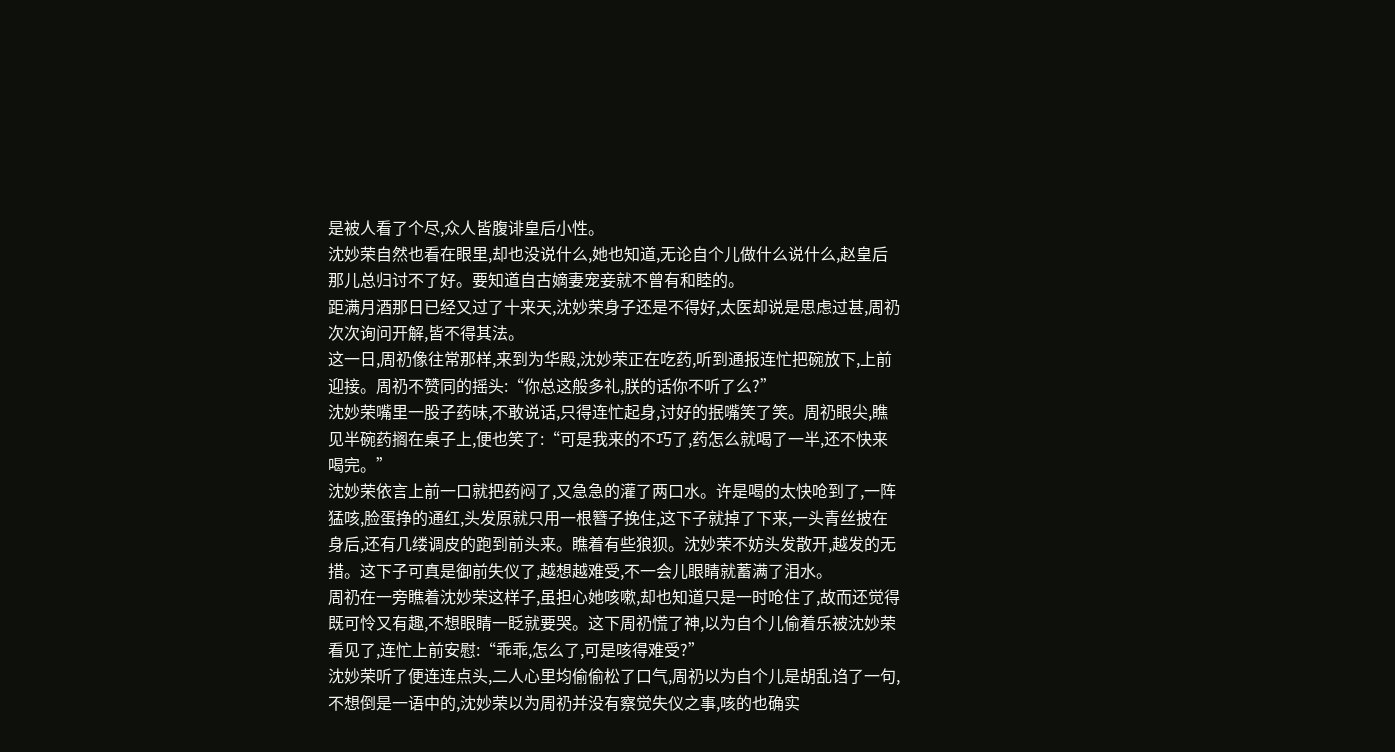是被人看了个尽,众人皆腹诽皇后小性。
沈妙荣自然也看在眼里,却也没说什么,她也知道,无论自个儿做什么说什么,赵皇后那儿总归讨不了好。要知道自古嫡妻宠妾就不曾有和睦的。
距满月酒那日已经又过了十来天,沈妙荣身子还是不得好,太医却说是思虑过甚,周礽次次询问开解,皆不得其法。
这一日,周礽像往常那样,来到为华殿,沈妙荣正在吃药,听到通报连忙把碗放下,上前迎接。周礽不赞同的摇头:“你总这般多礼,朕的话你不听了么?”
沈妙荣嘴里一股子药味,不敢说话,只得连忙起身,讨好的抿嘴笑了笑。周礽眼尖,瞧见半碗药搁在桌子上,便也笑了:“可是我来的不巧了,药怎么就喝了一半,还不快来喝完。”
沈妙荣依言上前一口就把药闷了,又急急的灌了两口水。许是喝的太快呛到了,一阵猛咳,脸蛋挣的通红,头发原就只用一根簪子挽住,这下子就掉了下来,一头青丝披在身后,还有几缕调皮的跑到前头来。瞧着有些狼狈。沈妙荣不妨头发散开,越发的无措。这下子可真是御前失仪了,越想越难受,不一会儿眼睛就蓄满了泪水。
周礽在一旁瞧着沈妙荣这样子,虽担心她咳嗽,却也知道只是一时呛住了,故而还觉得既可怜又有趣,不想眼睛一眨就要哭。这下周礽慌了神,以为自个儿偷着乐被沈妙荣看见了,连忙上前安慰:“乖乖,怎么了,可是咳得难受?”
沈妙荣听了便连连点头,二人心里均偷偷松了口气,周礽以为自个儿是胡乱诌了一句,不想倒是一语中的,沈妙荣以为周礽并没有察觉失仪之事,咳的也确实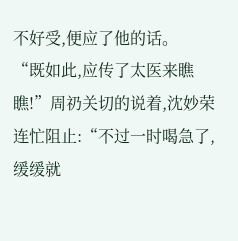不好受,便应了他的话。
“既如此,应传了太医来瞧瞧!”周礽关切的说着,沈妙荣连忙阻止:“不过一时喝急了,缓缓就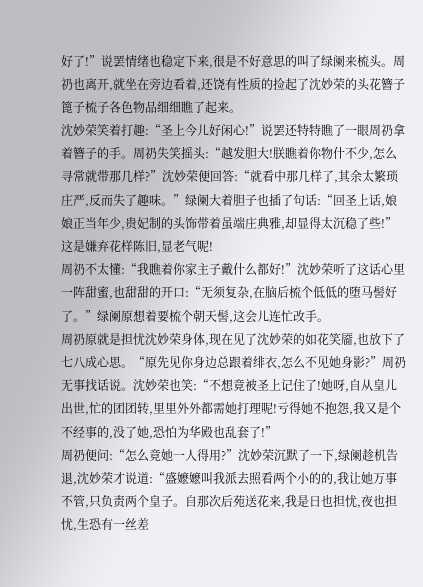好了!”说罢情绪也稳定下来,很是不好意思的叫了绿阑来梳头。周礽也离开,就坐在旁边看着,还饶有性质的捡起了沈妙荣的头花簪子篦子梳子各色物品细细瞧了起来。
沈妙荣笑着打趣:“圣上今儿好闲心!”说罢还特特瞧了一眼周礽拿着簪子的手。周礽失笑摇头:“越发胆大!朕瞧着你物什不少,怎么寻常就带那几样?”沈妙荣便回答:“就看中那几样了,其余太繁琐庄严,反而失了趣味。”绿阑大着胆子也插了句话:“回圣上话,娘娘正当年少,贵妃制的头饰带着虽端庄典雅,却显得太沉稳了些!”这是嫌弃花样陈旧,显老气呢!
周礽不太懂:“我瞧着你家主子戴什么都好!”沈妙荣听了这话心里一阵甜蜜,也甜甜的开口:“无须复杂,在脑后梳个低低的堕马髻好了。”绿阑原想着要梳个朝天髻,这会儿连忙改手。
周礽原就是担忧沈妙荣身体,现在见了沈妙荣的如花笑靥,也放下了七八成心思。“原先见你身边总跟着绯衣,怎么不见她身影?”周礽无事找话说。沈妙荣也笑:“不想竟被圣上记住了!她呀,自从皇儿出世,忙的团团转,里里外外都需她打理呢!亏得她不抱怨,我又是个不经事的,没了她,恐怕为华殿也乱套了!”
周礽便问:“怎么竟她一人得用?”沈妙荣沉默了一下,绿阑趁机告退,沈妙荣才说道:“盛嬷嬷叫我派去照看两个小的的,我让她万事不管,只负责两个皇子。自那次后苑送花来,我是日也担忧,夜也担忧,生恐有一丝差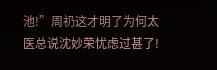池!”周礽这才明了为何太医总说沈妙荣忧虑过甚了!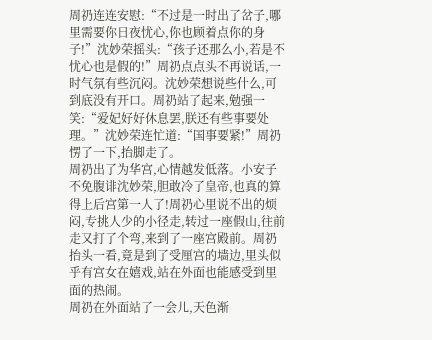周礽连连安慰:“不过是一时出了岔子,哪里需要你日夜忧心,你也顾着点你的身子!”沈妙荣摇头:“孩子还那么小,若是不忧心也是假的!”周礽点点头不再说话,一时气氛有些沉闷。沈妙荣想说些什么,可到底没有开口。周礽站了起来,勉强一笑:“爱妃好好休息罢,朕还有些事要处理。”沈妙荣连忙道:“国事要紧!”周礽愣了一下,抬脚走了。
周礽出了为华宫,心情越发低落。小安子不免腹诽沈妙荣,胆敢冷了皇帝,也真的算得上后宫第一人了!周礽心里说不出的烦闷,专挑人少的小径走,转过一座假山,往前走又打了个弯,来到了一座宫殿前。周礽抬头一看,竟是到了受厘宫的墙边,里头似乎有宫女在嬉戏,站在外面也能感受到里面的热闹。
周礽在外面站了一会儿,天色渐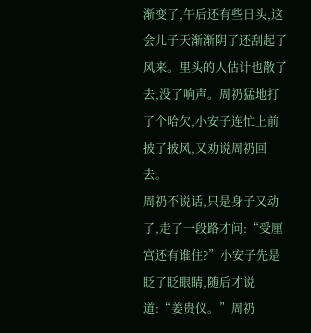渐变了,午后还有些日头,这会儿子天渐渐阴了还刮起了风来。里头的人估计也散了去,没了响声。周礽猛地打了个哈欠,小安子连忙上前披了披风,又劝说周礽回去。
周礽不说话,只是身子又动了,走了一段路才问:“受厘宫还有谁住?”小安子先是眨了眨眼睛,随后才说道:“姜贵仪。”周礽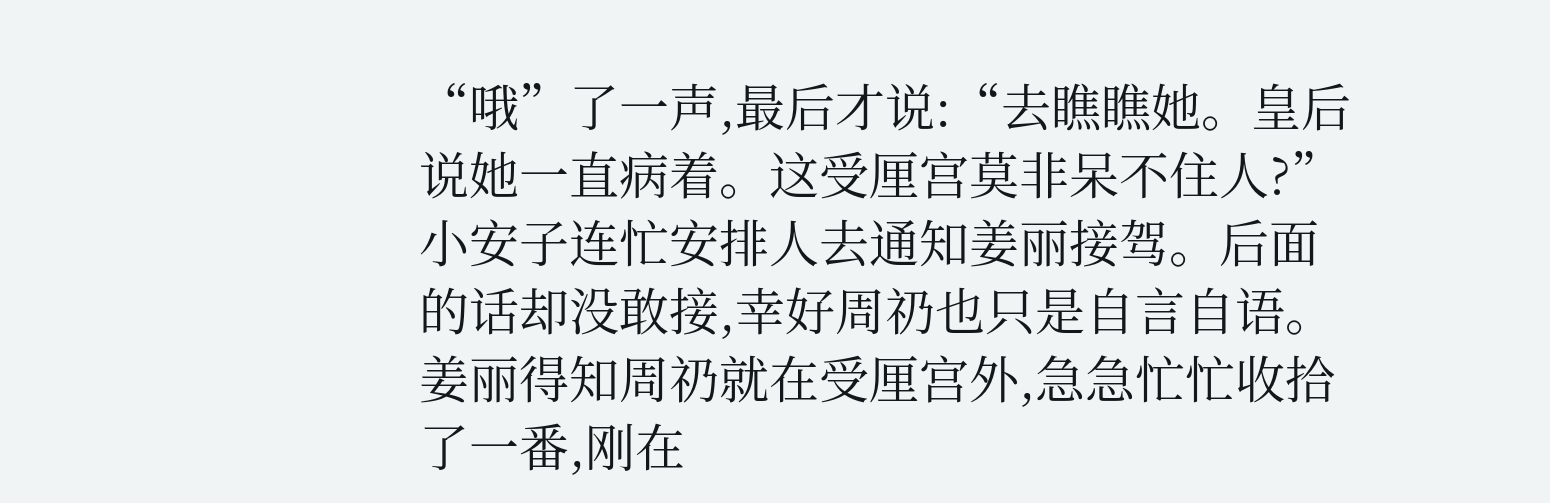“哦”了一声,最后才说:“去瞧瞧她。皇后说她一直病着。这受厘宫莫非呆不住人?”小安子连忙安排人去通知姜丽接驾。后面的话却没敢接,幸好周礽也只是自言自语。
姜丽得知周礽就在受厘宫外,急急忙忙收拾了一番,刚在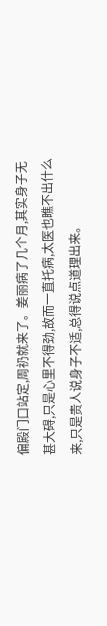偏殿门口站定,周礽就来了。姜丽病了几个月,其实身子无甚大碍,只是心里不得劲,故而一直托病,太医也瞧不出什么来,只是贵人说身子不适,总得说点道理出来。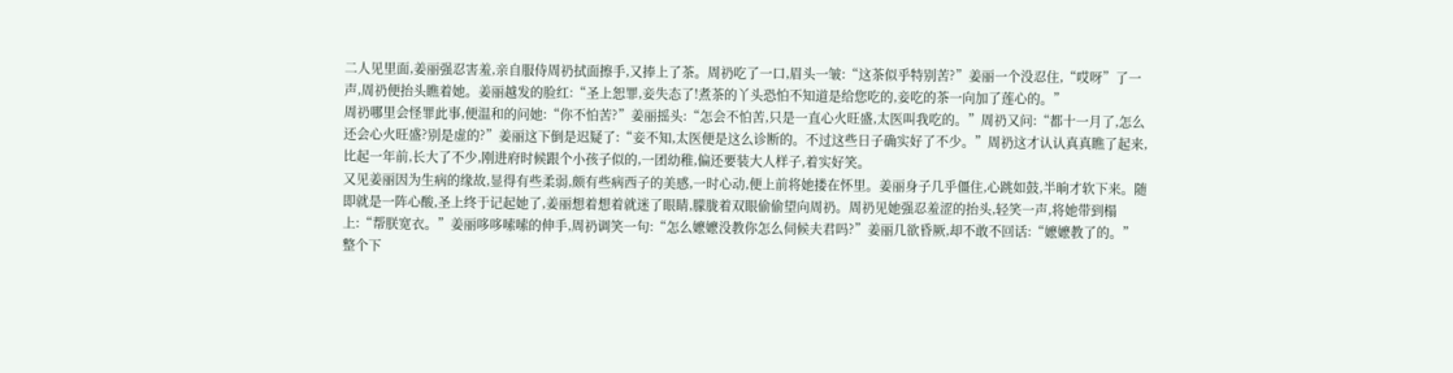二人见里面,姜丽强忍害羞,亲自服侍周礽拭面擦手,又捧上了茶。周礽吃了一口,眉头一皱:“这茶似乎特别苦?”姜丽一个没忍住,“哎呀”了一声,周礽便抬头瞧着她。姜丽越发的脸红:“圣上恕罪,妾失态了!煮茶的丫头恐怕不知道是给您吃的,妾吃的茶一向加了莲心的。”
周礽哪里会怪罪此事,便温和的问她:“你不怕苦?”姜丽摇头:“怎会不怕苦,只是一直心火旺盛,太医叫我吃的。”周礽又问:“都十一月了,怎么还会心火旺盛?别是虚的?”姜丽这下倒是迟疑了:“妾不知,太医便是这么诊断的。不过这些日子确实好了不少。”周礽这才认认真真瞧了起来,比起一年前,长大了不少,刚进府时候跟个小孩子似的,一团幼稚,偏还要装大人样子,着实好笑。
又见姜丽因为生病的缘故,显得有些柔弱,颇有些病西子的美感,一时心动,便上前将她搂在怀里。姜丽身子几乎僵住,心跳如鼓,半晌才软下来。随即就是一阵心酸,圣上终于记起她了,姜丽想着想着就迷了眼睛,朦胧着双眼偷偷望向周礽。周礽见她强忍羞涩的抬头,轻笑一声,将她带到榻上:“帮朕宽衣。”姜丽哆哆嗦嗦的伸手,周礽调笑一句:“怎么嬷嬷没教你怎么伺候夫君吗?”姜丽几欲昏厥,却不敢不回话:“嬷嬷教了的。”
整个下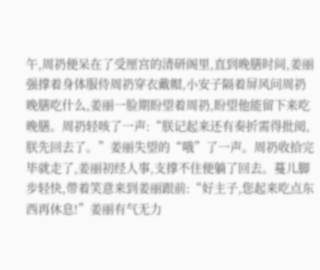午,周礽便呆在了受厘宫的清研阁里,直到晚膳时间,姜丽强撑着身体服侍周礽穿衣戴帽,小安子隔着屏风问周礽晚膳吃什么,姜丽一脸期盼望着周礽,盼望他能留下来吃晚膳。周礽轻咳了一声:“朕记起来还有奏折需得批阅,朕先回去了。”姜丽失望的“哦”了一声。周礽收拾完毕就走了,姜丽初经人事,支撑不住便躺了回去。蔓儿脚步轻快,带着笑意来到姜丽跟前:“好主子,您起来吃点东西再休息!”姜丽有气无力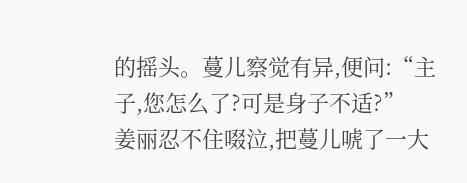的摇头。蔓儿察觉有异,便问:“主子,您怎么了?可是身子不适?”
姜丽忍不住啜泣,把蔓儿唬了一大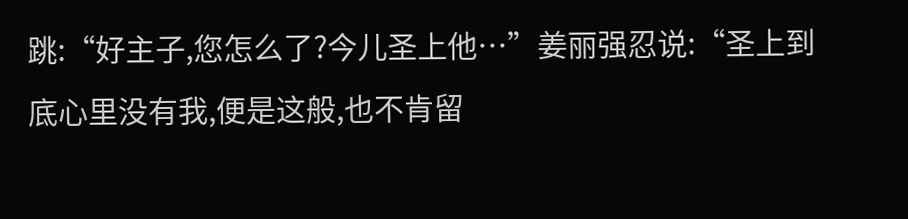跳:“好主子,您怎么了?今儿圣上他…”姜丽强忍说:“圣上到底心里没有我,便是这般,也不肯留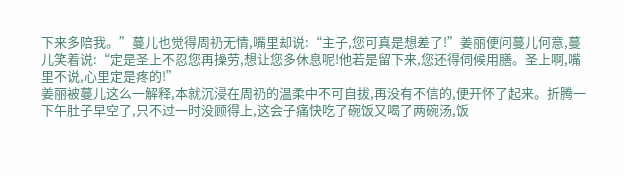下来多陪我。”蔓儿也觉得周礽无情,嘴里却说:“主子,您可真是想差了!”姜丽便问蔓儿何意,蔓儿笑着说:“定是圣上不忍您再操劳,想让您多休息呢!他若是留下来,您还得伺候用膳。圣上啊,嘴里不说,心里定是疼的!”
姜丽被蔓儿这么一解释,本就沉浸在周礽的温柔中不可自拔,再没有不信的,便开怀了起来。折腾一下午肚子早空了,只不过一时没顾得上,这会子痛快吃了碗饭又喝了两碗汤,饭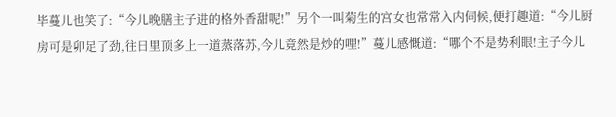毕蔓儿也笑了:“今儿晚膳主子进的格外香甜呢!”另个一叫菊生的宫女也常常入内伺候,便打趣道:“今儿厨房可是卯足了劲,往日里顶多上一道蒸落苏,今儿竟然是炒的哩!”蔓儿感慨道:“哪个不是势利眼!主子今儿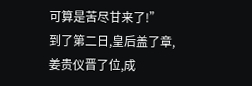可算是苦尽甘来了!”
到了第二日,皇后盖了章,姜贵仪晋了位,成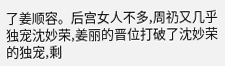了姜顺容。后宫女人不多,周礽又几乎独宠沈妙荣,姜丽的晋位打破了沈妙荣的独宠,剩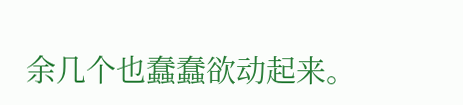余几个也蠢蠢欲动起来。